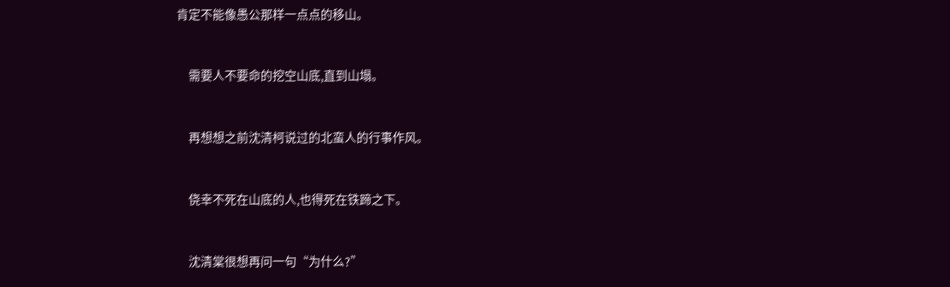肯定不能像愚公那样一点点的移山。


    需要人不要命的挖空山底,直到山塌。


    再想想之前沈清柯说过的北蛮人的行事作风。


    侥幸不死在山底的人,也得死在铁蹄之下。


    沈清棠很想再问一句“为什么?”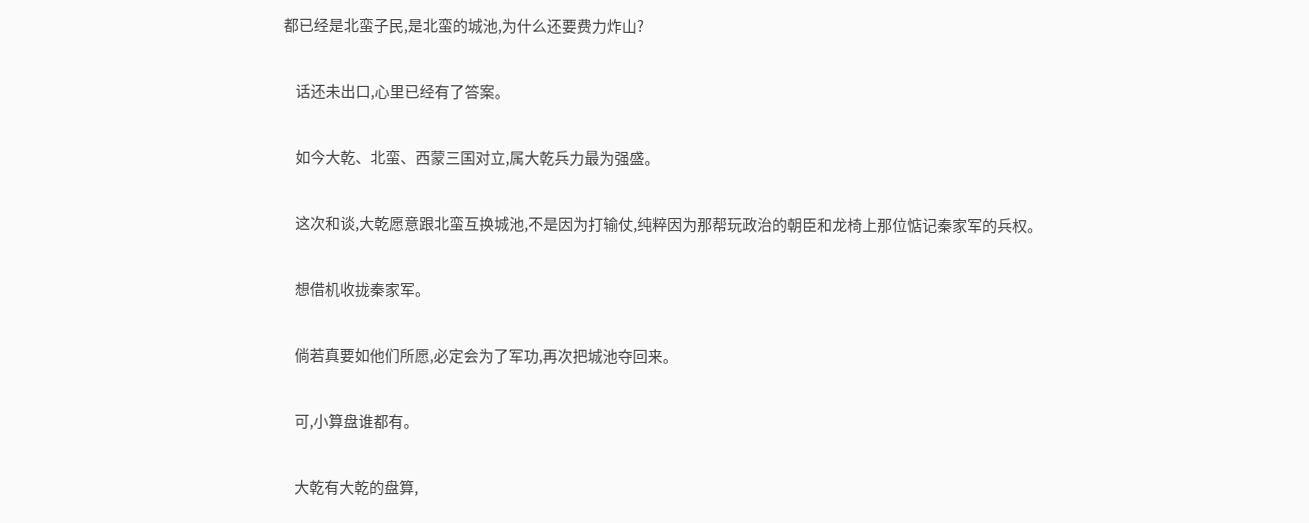都已经是北蛮子民,是北蛮的城池,为什么还要费力炸山?


    话还未出口,心里已经有了答案。


    如今大乾、北蛮、西蒙三国对立,属大乾兵力最为强盛。


    这次和谈,大乾愿意跟北蛮互换城池,不是因为打输仗,纯粹因为那帮玩政治的朝臣和龙椅上那位惦记秦家军的兵权。


    想借机收拢秦家军。


    倘若真要如他们所愿,必定会为了军功,再次把城池夺回来。


    可,小算盘谁都有。


    大乾有大乾的盘算,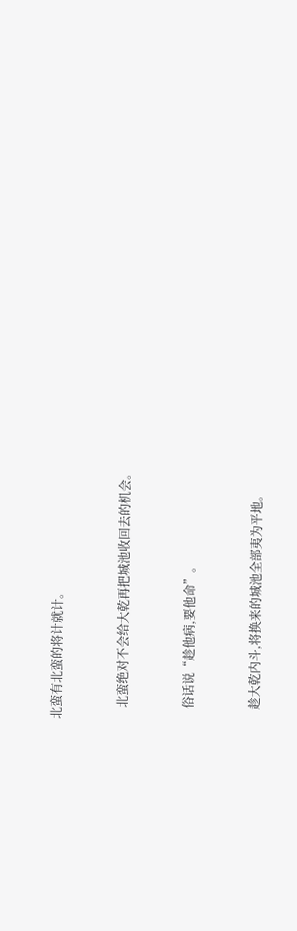北蛮有北蛮的将计就计。


    北蛮绝对不会给大乾再把城池收回去的机会。


    俗话说“趁他病,要他命”。


    趁大乾内斗,将换来的城池全部夷为平地。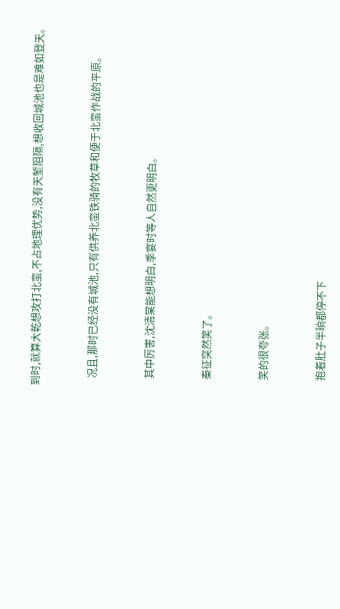到时,就算大乾想攻打北蛮,不占地理优势,没有天堑阻隔,想收回城池也是难如登天。


    况且,那时已经没有城池,只有供养北蛮铁骑的牧草和便于北蛮作战的平原。


    其中厉害,沈清棠能想明白,季宴时等人自然更明白。


    秦征突然笑了。


    笑的很夸张。


    抱着肚子半晌都停不下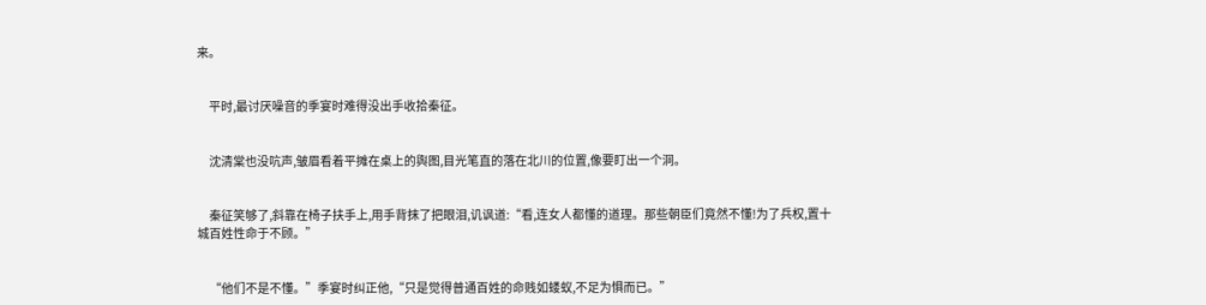来。


    平时,最讨厌噪音的季宴时难得没出手收拾秦征。


    沈清棠也没吭声,皱眉看着平摊在桌上的舆图,目光笔直的落在北川的位置,像要盯出一个洞。


    秦征笑够了,斜靠在椅子扶手上,用手背抹了把眼泪,讥讽道:“看,连女人都懂的道理。那些朝臣们竟然不懂!为了兵权,置十城百姓性命于不顾。”


    “他们不是不懂。”季宴时纠正他,“只是觉得普通百姓的命贱如蝼蚁,不足为惧而已。”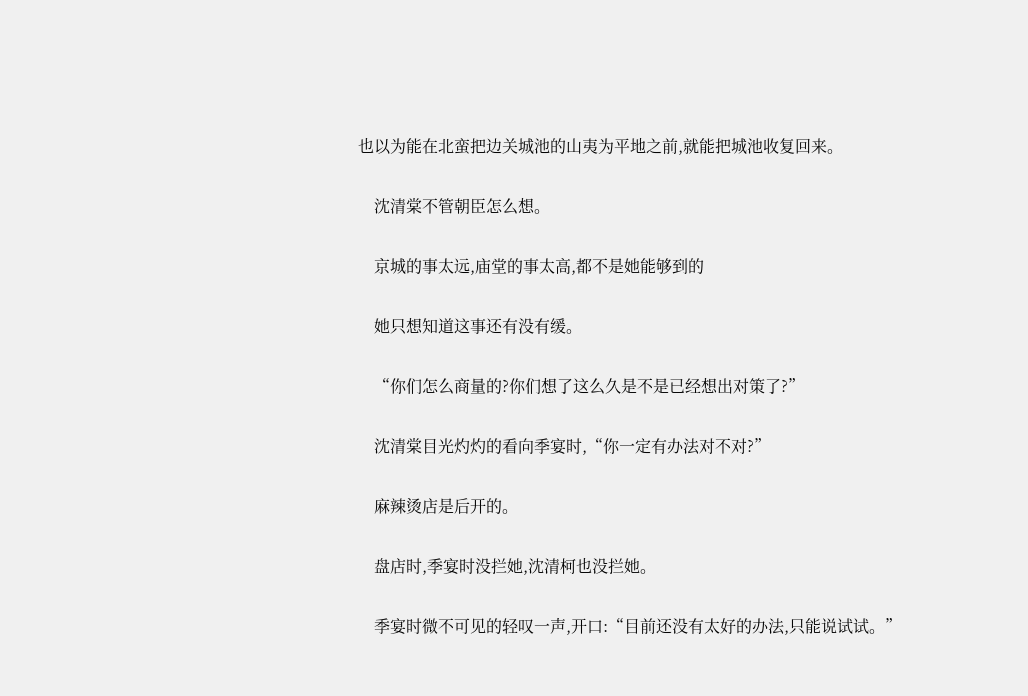也以为能在北蛮把边关城池的山夷为平地之前,就能把城池收复回来。


    沈清棠不管朝臣怎么想。


    京城的事太远,庙堂的事太高,都不是她能够到的


    她只想知道这事还有没有缓。


    “你们怎么商量的?你们想了这么久是不是已经想出对策了?”


    沈清棠目光灼灼的看向季宴时,“你一定有办法对不对?”


    麻辣烫店是后开的。


    盘店时,季宴时没拦她,沈清柯也没拦她。


    季宴时微不可见的轻叹一声,开口:“目前还没有太好的办法,只能说试试。”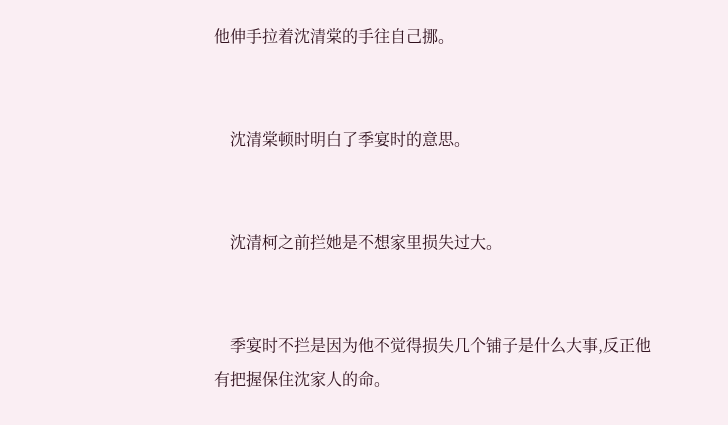他伸手拉着沈清棠的手往自己挪。


    沈清棠顿时明白了季宴时的意思。


    沈清柯之前拦她是不想家里损失过大。


    季宴时不拦是因为他不觉得损失几个铺子是什么大事,反正他有把握保住沈家人的命。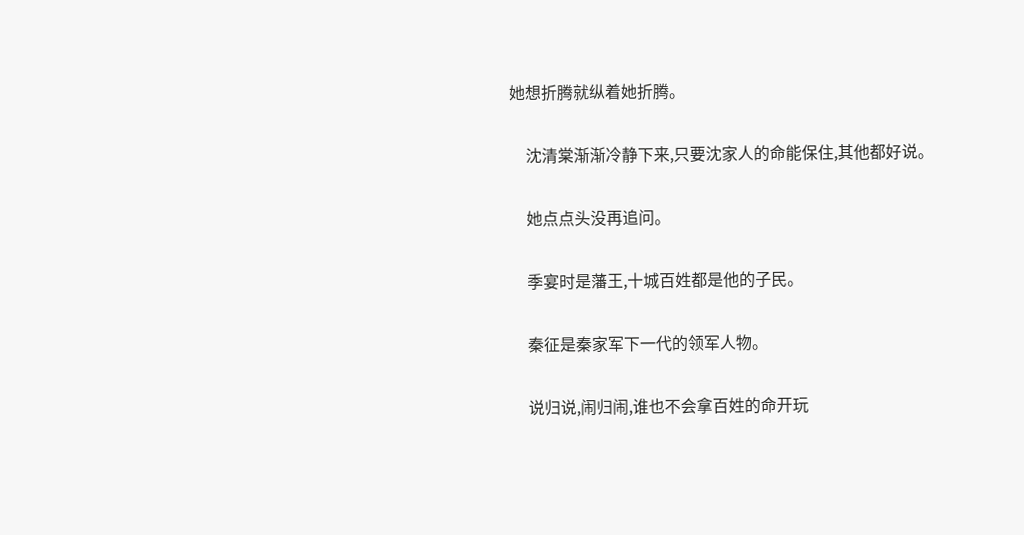她想折腾就纵着她折腾。


    沈清棠渐渐冷静下来,只要沈家人的命能保住,其他都好说。


    她点点头没再追问。


    季宴时是藩王,十城百姓都是他的子民。


    秦征是秦家军下一代的领军人物。


    说归说,闹归闹,谁也不会拿百姓的命开玩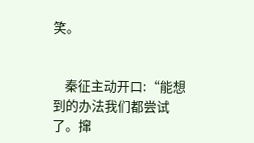笑。


    秦征主动开口:“能想到的办法我们都尝试了。撺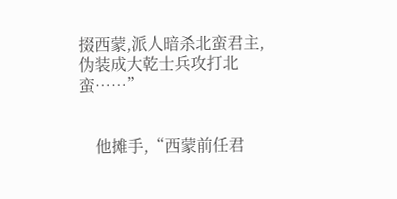掇西蒙,派人暗杀北蛮君主,伪装成大乾士兵攻打北蛮……”


    他摊手,“西蒙前任君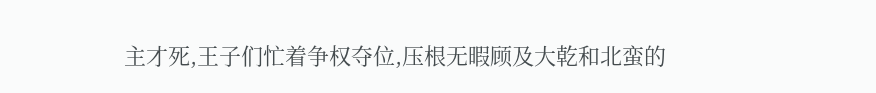主才死,王子们忙着争权夺位,压根无暇顾及大乾和北蛮的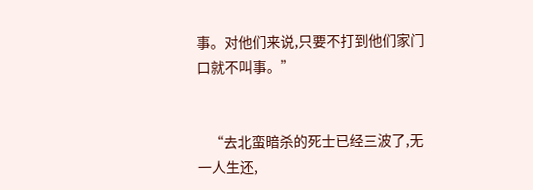事。对他们来说,只要不打到他们家门口就不叫事。”


    “去北蛮暗杀的死士已经三波了,无一人生还,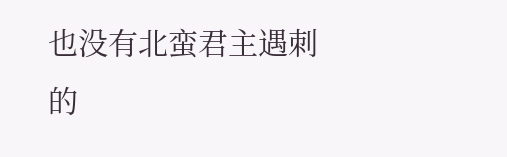也没有北蛮君主遇刺的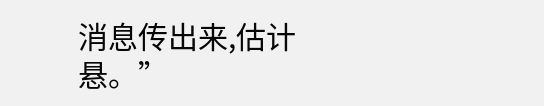消息传出来,估计悬。”